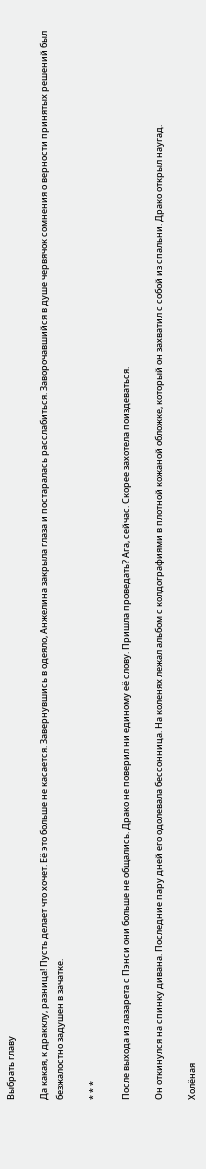Выбрать главу

Да какая, к дракклу, разница! Пусть делает что хочет. Её это больше не касается. Завернувшись в одеяло, Анжелина закрыла глаза и постаралась расслабиться. Заворочавшийся в душе червячок сомнения о верности принятых решений был безжалостно задушен в зачатке.

* * *

После выхода из лазарета с Пэнси они больше не общались. Драко не поверил ни единому её слову. Пришла проведать? Ага, сейчас. Скорее захотела поиздеваться.

Он откинулся на спинку дивана. Последние пару дней его одолевала бессонница. На коленях лежал альбом с колдографиями в плотной кожаной обложке, который он захватил с собой из спальни. Драко открыл наугад.

Холёная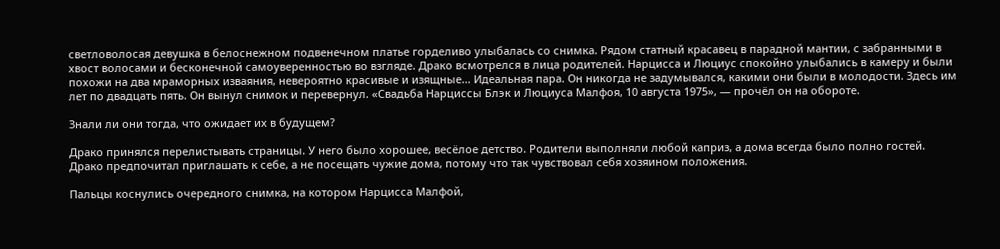светловолосая девушка в белоснежном подвенечном платье горделиво улыбалась со снимка. Рядом статный красавец в парадной мантии, с забранными в хвост волосами и бесконечной самоуверенностью во взгляде. Драко всмотрелся в лица родителей. Нарцисса и Люциус спокойно улыбались в камеру и были похожи на два мраморных изваяния, невероятно красивые и изящные… Идеальная пара. Он никогда не задумывался, какими они были в молодости. Здесь им лет по двадцать пять. Он вынул снимок и перевернул. «Свадьба Нарциссы Блэк и Люциуса Малфоя, 10 августа 1975», — прочёл он на обороте.

Знали ли они тогда, что ожидает их в будущем?

Драко принялся перелистывать страницы. У него было хорошее, весёлое детство. Родители выполняли любой каприз, а дома всегда было полно гостей. Драко предпочитал приглашать к себе, а не посещать чужие дома, потому что так чувствовал себя хозяином положения.

Пальцы коснулись очередного снимка, на котором Нарцисса Малфой,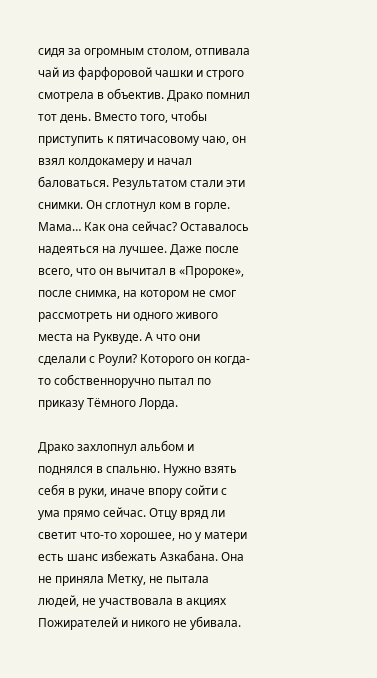сидя за огромным столом, отпивала чай из фарфоровой чашки и строго смотрела в объектив. Драко помнил тот день. Вместо того, чтобы приступить к пятичасовому чаю, он взял колдокамеру и начал баловаться. Результатом стали эти снимки. Он сглотнул ком в горле. Мама… Как она сейчас? Оставалось надеяться на лучшее. Даже после всего, что он вычитал в «Пророке», после снимка, на котором не смог рассмотреть ни одного живого места на Руквуде. А что они сделали с Роули? Которого он когда-то собственноручно пытал по приказу Тёмного Лорда.

Драко захлопнул альбом и поднялся в спальню. Нужно взять себя в руки, иначе впору сойти с ума прямо сейчас. Отцу вряд ли светит что-то хорошее, но у матери есть шанс избежать Азкабана. Она не приняла Метку, не пытала людей, не участвовала в акциях Пожирателей и никого не убивала.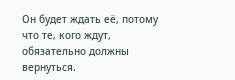Он будет ждать её, потому что те, кого ждут, обязательно должны вернуться.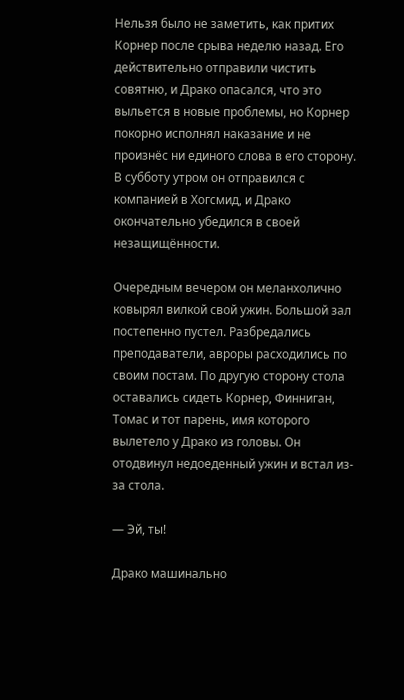Нельзя было не заметить, как притих Корнер после срыва неделю назад. Его действительно отправили чистить совятню, и Драко опасался, что это выльется в новые проблемы, но Корнер покорно исполнял наказание и не произнёс ни единого слова в его сторону. В субботу утром он отправился с компанией в Хогсмид, и Драко окончательно убедился в своей незащищённости.

Очередным вечером он меланхолично ковырял вилкой свой ужин. Большой зал постепенно пустел. Разбредались преподаватели, авроры расходились по своим постам. По другую сторону стола оставались сидеть Корнер, Финниган, Томас и тот парень, имя которого вылетело у Драко из головы. Он отодвинул недоеденный ужин и встал из-за стола.

— Эй, ты!

Драко машинально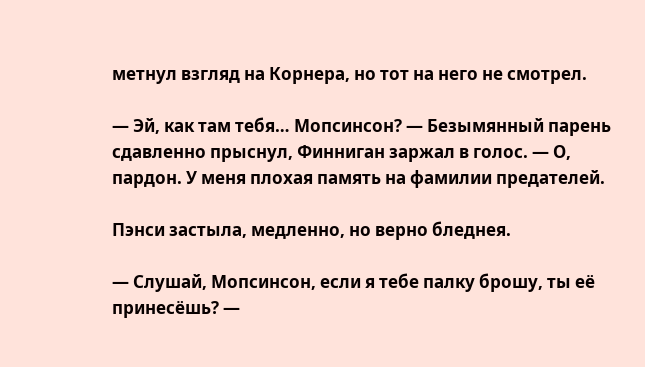метнул взгляд на Корнера, но тот на него не смотрел.

— Эй, как там тебя… Мопсинсон? — Безымянный парень сдавленно прыснул, Финниган заржал в голос. — О, пардон. У меня плохая память на фамилии предателей.

Пэнси застыла, медленно, но верно бледнея.

— Слушай, Мопсинсон, если я тебе палку брошу, ты её принесёшь? —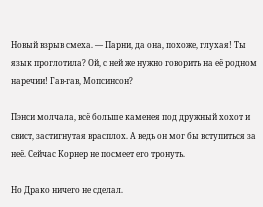Новый взрыв смеха. — Парни, да она, похоже, глухая! Ты язык проглотила? Ой, с ней же нужно говорить на её родном наречии! Гав-гав, Мопсинсон?

Пэнси молчала, всё больше каменея под дружный хохот и свист, застигнутая врасплох. А ведь он мог бы вступиться за неё. Сейчас Корнер не посмеет его тронуть.

Но Драко ничего не сделал.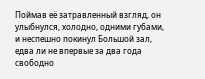Поймав её затравленный взгляд, он улыбнулся, холодно, одними губами, и неспешно покинул Большой зал, едва ли не впервые за два года свободно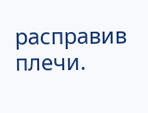расправив плечи.